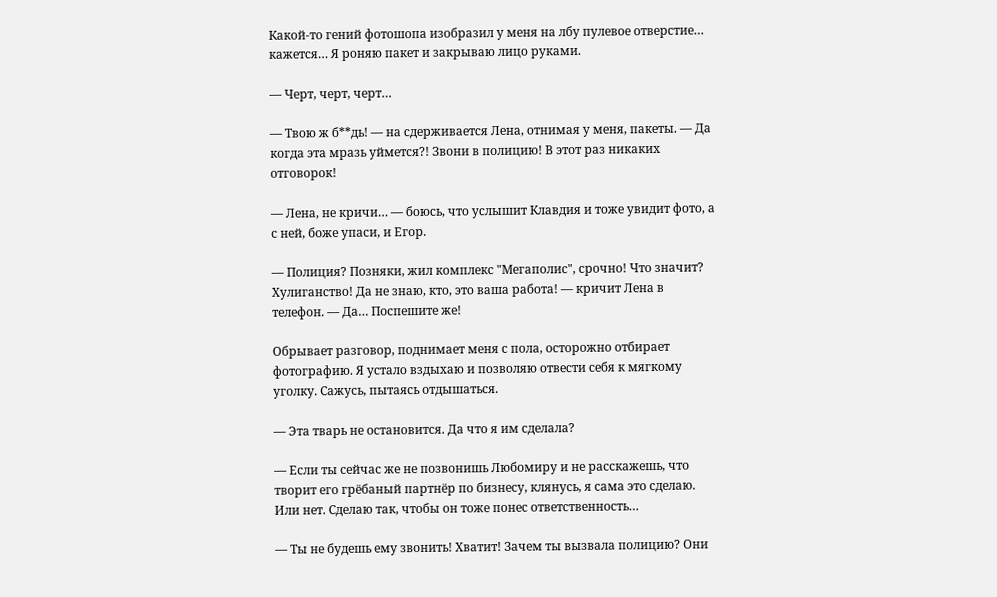Какой-то гений фотошопа изобразил у меня на лбу пулевое отверстие… кажется… Я роняю пакет и закрываю лицо руками.

— Черт, черт, черт…

— Твою ж б**дь! — на сдерживается Лена, отнимая у меня, пакеты. — Да когда эта мразь уймется?! Звони в полицию! В этот раз никаких отговорок!

— Лена, не кричи… — боюсь, что услышит Клавдия и тоже увидит фото, а с ней, боже упаси, и Егор.

— Полиция? Позняки, жил комплекс "Мегаполис", срочно! Что значит? Хулиганство! Да не знаю, кто, это ваша работа! — кричит Лена в телефон. — Да… Поспешите же!

Обрывает разговор, поднимает меня с пола, осторожно отбирает фотографию. Я устало вздыхаю и позволяю отвести себя к мягкому уголку. Сажусь, пытаясь отдышаться.

— Эта тварь не остановится. Да что я им сделала?

— Если ты сейчас же не позвонишь Любомиру и не расскажешь, что творит его грёбаный партнёр по бизнесу, клянусь, я сама это сделаю. Или нет. Сделаю так, чтобы он тоже понес ответственность…

— Ты не будешь ему звонить! Хватит! Зачем ты вызвала полицию? Они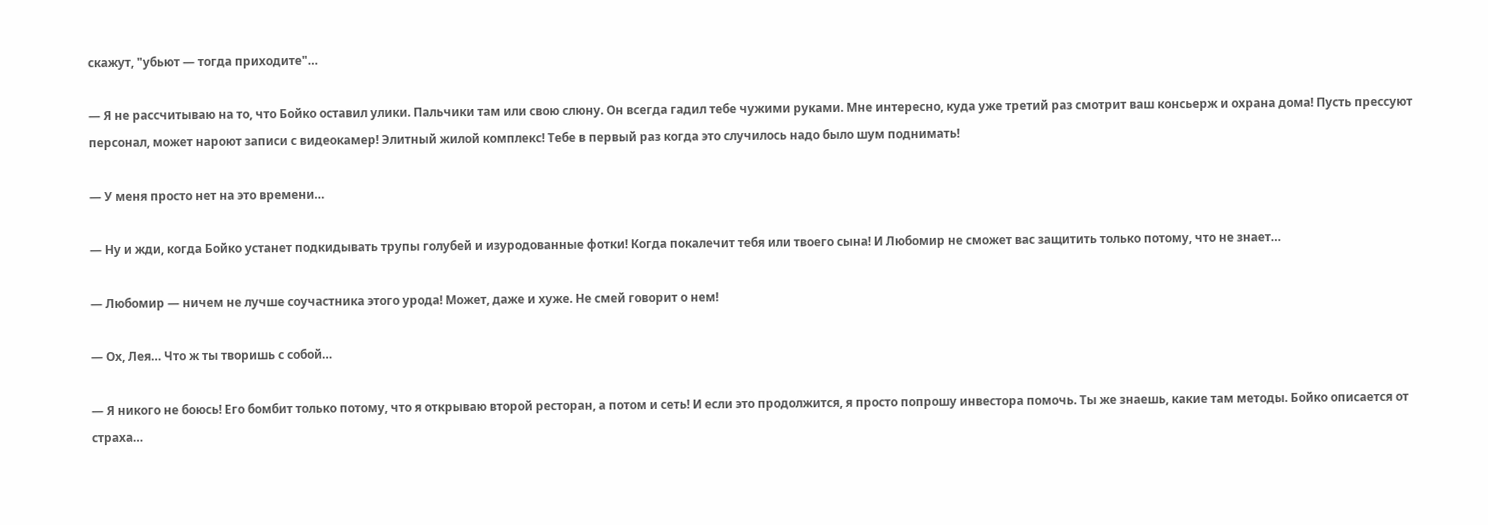скажут, "убьют — тогда приходите"…

— Я не рассчитываю на то, что Бойко оставил улики. Пальчики там или свою слюну. Он всегда гадил тебе чужими руками. Мне интересно, куда уже третий раз смотрит ваш консьерж и охрана дома! Пусть прессуют персонал, может нароют записи с видеокамер! Элитный жилой комплекс! Тебе в первый раз когда это случилось надо было шум поднимать!

— У меня просто нет на это времени…

— Ну и жди, когда Бойко устанет подкидывать трупы голубей и изуродованные фотки! Когда покалечит тебя или твоего сына! И Любомир не сможет вас защитить только потому, что не знает…

— Любомир — ничем не лучше соучастника этого урода! Может, даже и хуже. Не смей говорит о нем!

— Ох, Лея… Что ж ты творишь с собой…

— Я никого не боюсь! Его бомбит только потому, что я открываю второй ресторан, а потом и сеть! И если это продолжится, я просто попрошу инвестора помочь. Ты же знаешь, какие там методы. Бойко описается от страха…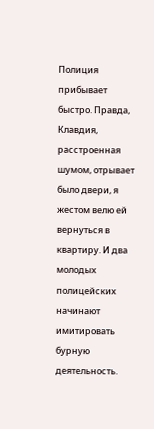Полиция прибывает быстро. Правда, Клавдия, расстроенная шумом, отрывает было двери, я жестом велю ей вернуться в квартиру. И два молодых полицейских начинают имитировать бурную деятельность.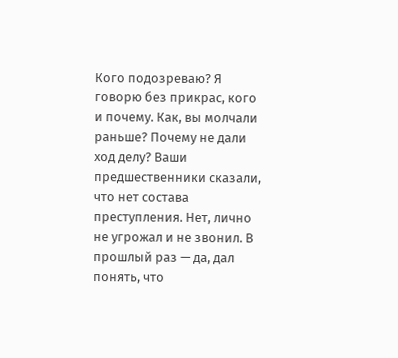Кого подозреваю? Я говорю без прикрас, кого и почему. Как, вы молчали раньше? Почему не дали ход делу? Ваши предшественники сказали, что нет состава преступления. Нет, лично не угрожал и не звонил. В прошлый раз — да, дал понять, что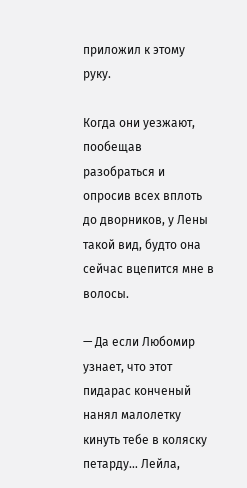приложил к этому руку.

Когда они уезжают, пообещав разобраться и опросив всех вплоть до дворников, у Лены такой вид, будто она сейчас вцепится мне в волосы.

— Да если Любомир узнает, что этот пидарас конченый нанял малолетку кинуть тебе в коляску петарду… Лейла,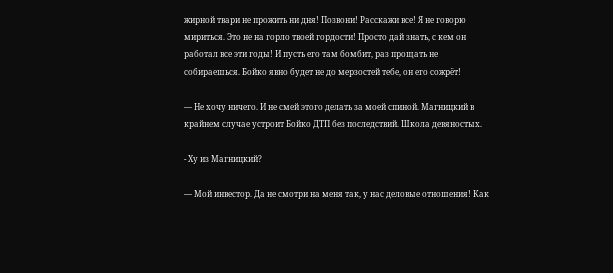жирной твари не прожить ни дня! Позвони! Расскажи все! Я не говорю мириться. Это не на горло твоей гордости! Просто дай знать, с кем он работал все эти годы! И пусть его там бомбит, раз прощать не собираешься. Бойко явно будет не до мерзостей тебе, он его сожрёт!

— Не хочу ничего. И не смей этого делать за моей спиной. Магницкий в крайнем случае устроит Бойко ДТП без последствий. Школа девяностых.

- Ху из Магницкий?

— Мой инвестор. Да не смотри на меня так, у нас деловые отношения! Как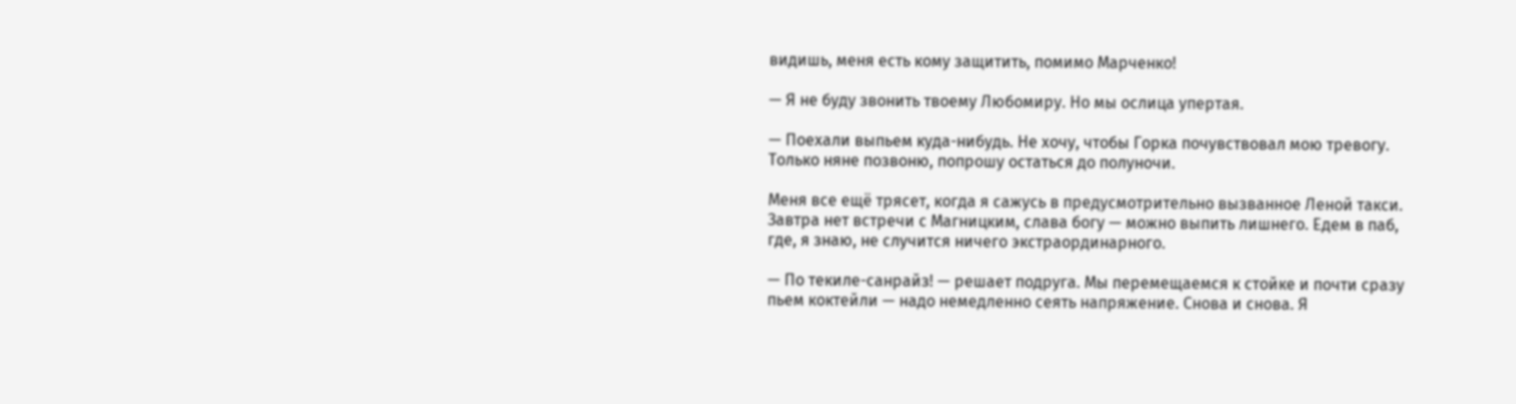видишь, меня есть кому защитить, помимо Марченко!

— Я не буду звонить твоему Любомиру. Но мы ослица упертая.

— Поехали выпьем куда-нибудь. Не хочу, чтобы Горка почувствовал мою тревогу. Только няне позвоню, попрошу остаться до полуночи.

Меня все ещё трясет, когда я сажусь в предусмотрительно вызванное Леной такси. Завтра нет встречи с Магницким, слава богу — можно выпить лишнего. Едем в паб, где, я знаю, не случится ничего экстраординарного.

— По текиле-санрайз! — решает подруга. Мы перемещаемся к стойке и почти сразу пьем коктейли — надо немедленно сеять напряжение. Снова и снова. Я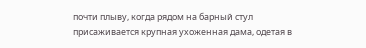почти плыву, когда рядом на барный стул присаживается крупная ухоженная дама, одетая в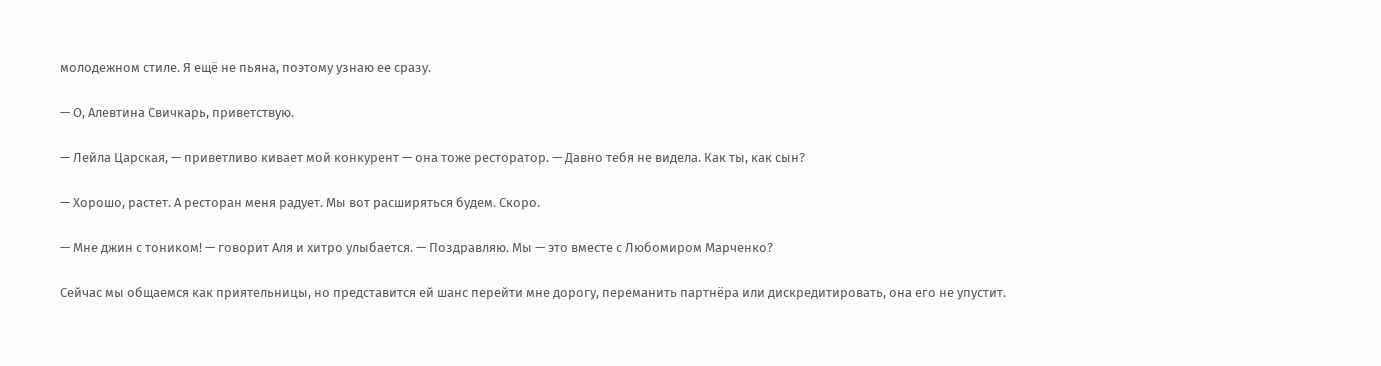молодежном стиле. Я ещё не пьяна, поэтому узнаю ее сразу.

— О, Алевтина Свичкарь, приветствую.

— Лейла Царская, — приветливо кивает мой конкурент — она тоже ресторатор. — Давно тебя не видела. Как ты, как сын?

— Хорошо, растет. А ресторан меня радует. Мы вот расширяться будем. Скоро.

— Мне джин с тоником! — говорит Аля и хитро улыбается. — Поздравляю. Мы — это вместе с Любомиром Марченко?

Сейчас мы общаемся как приятельницы, но представится ей шанс перейти мне дорогу, переманить партнёра или дискредитировать, она его не упустит.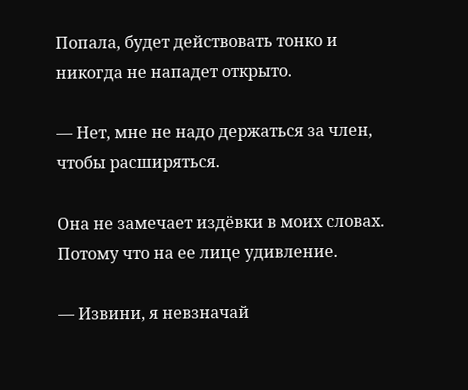Попала, будет действовать тонко и никогда не нападет открыто.

— Нет, мне не надо держаться за член, чтобы расширяться.

Она не замечает издёвки в моих словах. Потому что на ее лице удивление.

— Извини, я невзначай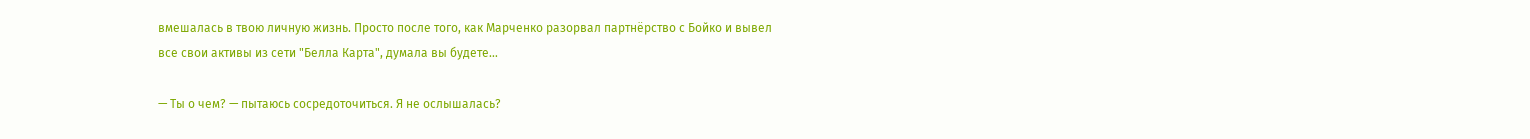вмешалась в твою личную жизнь. Просто после того, как Марченко разорвал партнёрство с Бойко и вывел все свои активы из сети "Белла Карта", думала вы будете…

— Ты о чем? — пытаюсь сосредоточиться. Я не ослышалась?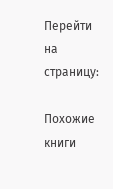Перейти на страницу:

Похожие книги